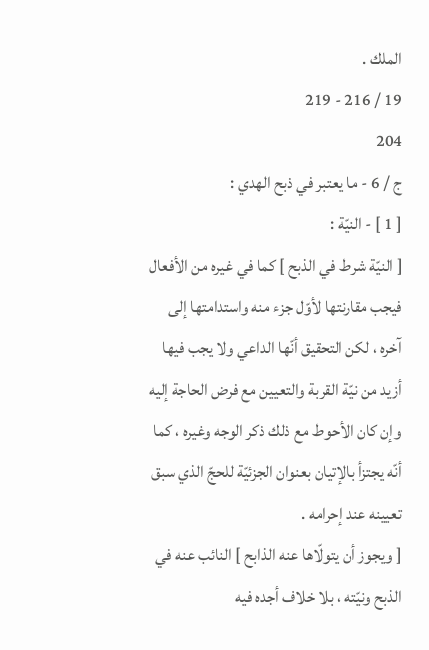الملك .
19 / 216 - 219
204
ج / 6 - ما يعتبر في ذبح الهدي :
[ 1 ] - النيّة :
[ النيّة شرط في الذبح ] كما في غيره من الأفعال فيجب مقارنتها لأوّل جزء منه واستدامتها إلى آخره ، لكن التحقيق أنّها الداعي ولا يجب فيها أزيد من نيّة القربة والتعيين مع فرض الحاجة إليه وإن كان الأحوط مع ذلك ذكر الوجه وغيره ، كما أنّه يجتزأ بالإتيان بعنوان الجزئيّة للحجّ الذي سبق تعيينه عند إحرامه .
[ ويجوز أن يتولّاها عنه الذابح ] النائب عنه في الذبح ونيّته ، بلا خلاف أجده فيه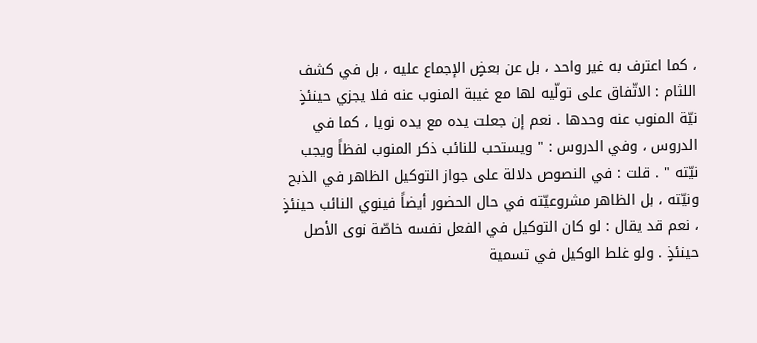، كما اعترف به غير واحد ، بل عن بعضٍ الإجماع عليه ، بل في كشف اللثام : الاتّفاق على تولّيه لها مع غيبة المنوب عنه فلا يجزي حينئذٍ نيّة المنوب عنه وحدها . نعم إن جعلت يده مع يده نويا ، كما في الدروس ، وفي الدروس : " ويستحب للنائب ذكر المنوب لفظاً ويجب نيّته " . قلت : في النصوص دلالة على جواز التوكيل الظاهر في الذبح ونيّته ، بل الظاهر مشروعيّته في حال الحضور أيضاً فينوي النائب حينئذٍ ، نعم قد يقال : لو كان التوكيل في الفعل نفسه خاصّة نوى الأصل حينئذٍ . ولو غلط الوكيل في تسمية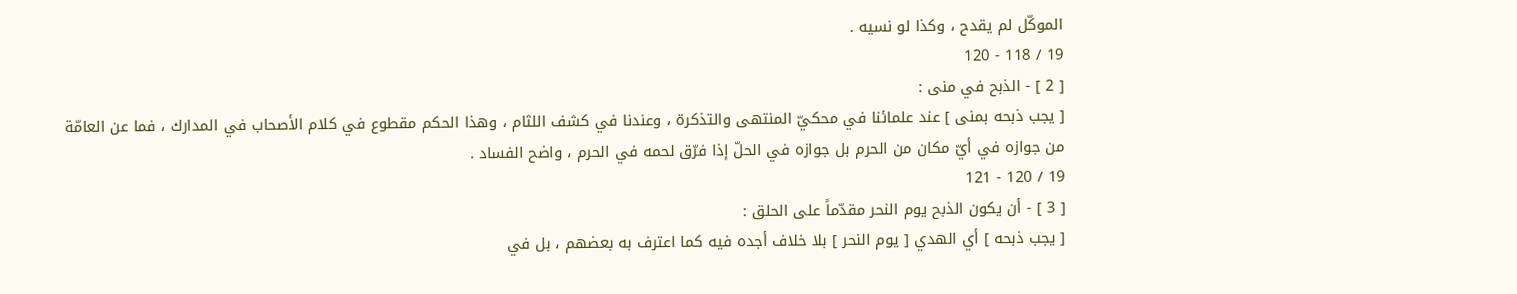الموكّل لم يقدح ، وكذا لو نسيه .
19 / 118 - 120
[ 2 ] - الذبح في منى :
[ يجب ذبحه بمنى ] عند علمائنا في محكيّ المنتهى والتذكرة ، وعندنا في كشف اللثام ، وهذا الحكم مقطوع في كلام الأصحاب في المدارك ، فما عن العامّة من جوازه في أيّ مكان من الحرم بل جوازه في الحلّ إذا فرّق لحمه في الحرم ، واضح الفساد .
19 / 120 - 121
[ 3 ] - أن يكون الذبح يوم النحر مقدّماً على الحلق :
[ يجب ذبحه ] أي الهدي [ يوم النحر ] بلا خلاف أجده فيه كما اعترف به بعضهم ، بل في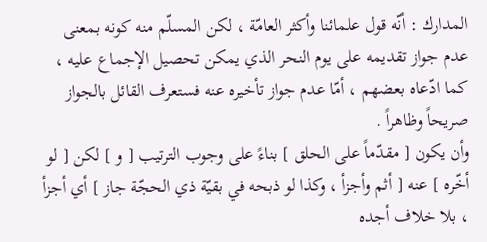المدارك : أنّه قول علمائنا وأكثر العامّة ، لكن المسلّم منه كونه بمعنى عدم جواز تقديمه على يوم النحر الذي يمكن تحصيل الإجماع عليه ، كما ادّعاه بعضهم ، أمّا عدم جواز تأخيره عنه فستعرف القائل بالجواز صريحاً وظاهراً .
وأن يكون [ مقدّماً على الحلق ] بناءً على وجوب الترتيب [ و ] لكن [ لو أخّره ] عنه [ أثم وأجزأ ، وكذا لو ذبحه في بقيّة ذي الحجّة جاز ] أي أجزأ ، بلا خلاف أجده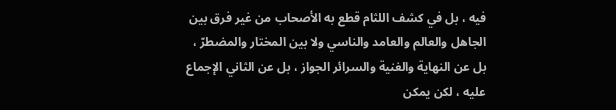فيه ، بل في كشف اللثام قطع به الأصحاب من غير فرق بين الجاهل والعالم والعامد والناسي ولا بين المختار والمضطرّ ، بل عن النهاية والغنية والسرائر الجواز ، بل عن الثاني الإجماع عليه ، لكن يمكن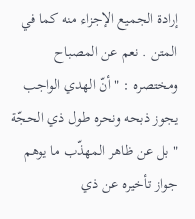إرادة الجميع الإجزاء منه كما في المتن . نعم عن المصباح ومختصره : " أنّ الهدي الواجب يجوز ذبحه ونحره طول ذي الحجّة " بل عن ظاهر المهذّب ما يوهم جواز تأخيره عن ذي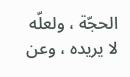الحجّة ، ولعلّه لا يريده ، وعن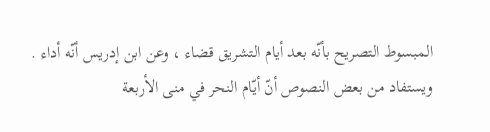المبسوط التصريح بأنّه بعد أيام التشريق قضاء ، وعن ابن إدريس أنّه أداء .
ويستفاد من بعض النصوص أنّ أيّام النحر في منى الأربعة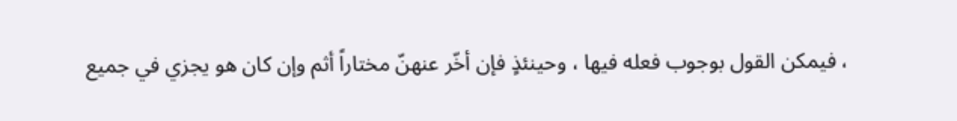، فيمكن القول بوجوب فعله فيها ، وحينئذٍ فإن أخّر عنهنّ مختاراً أثم وإن كان هو يجزي في جميع